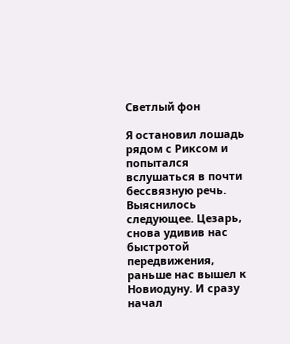Светлый фон

Я остановил лошадь рядом с Риксом и попытался вслушаться в почти бессвязную речь. Выяснилось следующее. Цезарь, снова удивив нас быстротой передвижения, раньше нас вышел к Новиодуну. И сразу начал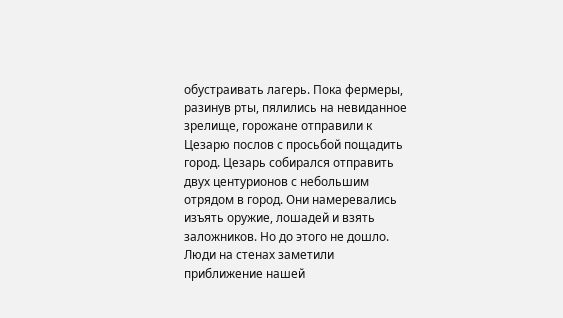обустраивать лагерь. Пока фермеры, разинув рты, пялились на невиданное зрелище, горожане отправили к Цезарю послов с просьбой пощадить город. Цезарь собирался отправить двух центурионов с небольшим отрядом в город. Они намеревались изъять оружие, лошадей и взять заложников. Но до этого не дошло. Люди на стенах заметили приближение нашей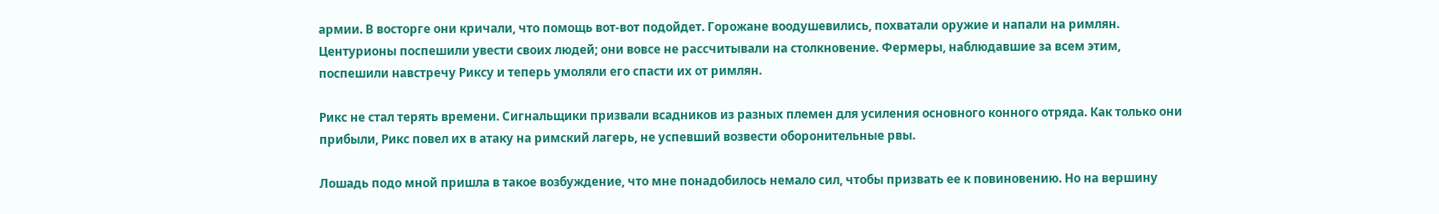армии. В восторге они кричали, что помощь вот-вот подойдет. Горожане воодушевились, похватали оружие и напали на римлян. Центурионы поспешили увести своих людей; они вовсе не рассчитывали на столкновение. Фермеры, наблюдавшие за всем этим, поспешили навстречу Риксу и теперь умоляли его спасти их от римлян.

Рикс не стал терять времени. Сигнальщики призвали всадников из разных племен для усиления основного конного отряда. Как только они прибыли, Рикс повел их в атаку на римский лагерь, не успевший возвести оборонительные рвы.

Лошадь подо мной пришла в такое возбуждение, что мне понадобилось немало сил, чтобы призвать ее к повиновению. Но на вершину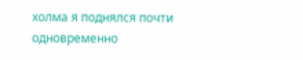холма я поднялся почти одновременно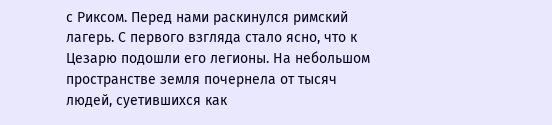с Риксом. Перед нами раскинулся римский лагерь. С первого взгляда стало ясно, что к Цезарю подошли его легионы. На небольшом пространстве земля почернела от тысяч людей, суетившихся как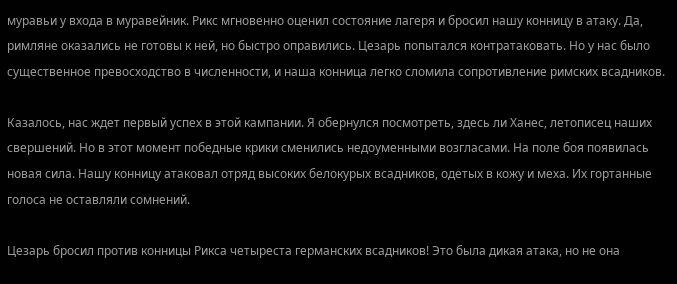муравьи у входа в муравейник. Рикс мгновенно оценил состояние лагеря и бросил нашу конницу в атаку. Да, римляне оказались не готовы к ней, но быстро оправились. Цезарь попытался контратаковать. Но у нас было существенное превосходство в численности, и наша конница легко сломила сопротивление римских всадников.

Казалось, нас ждет первый успех в этой кампании. Я обернулся посмотреть, здесь ли Ханес, летописец наших свершений. Но в этот момент победные крики сменились недоуменными возгласами. На поле боя появилась новая сила. Нашу конницу атаковал отряд высоких белокурых всадников, одетых в кожу и меха. Их гортанные голоса не оставляли сомнений.

Цезарь бросил против конницы Рикса четыреста германских всадников! Это была дикая атака, но не она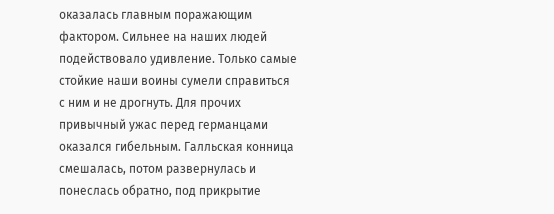оказалась главным поражающим фактором. Сильнее на наших людей подействовало удивление. Только самые стойкие наши воины сумели справиться с ним и не дрогнуть. Для прочих привычный ужас перед германцами оказался гибельным. Галльская конница смешалась, потом развернулась и понеслась обратно, под прикрытие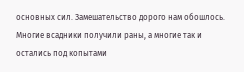основных сил. Замешательство дорого нам обошлось. Многие всадники получили раны, а многие так и остались под копытами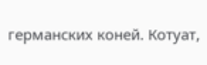германских коней. Котуат,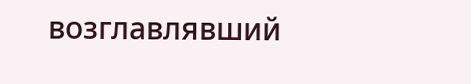возглавлявший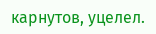карнутов, уцелел.